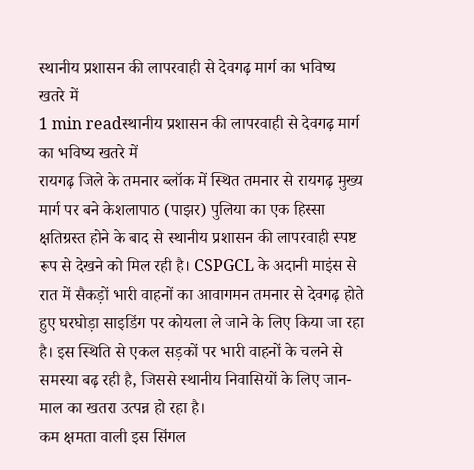स्थानीय प्रशासन की लापरवाही से देवगढ़ मार्ग का भविष्य खतरे में
1 min readस्थानीय प्रशासन की लापरवाही से देवगढ़ मार्ग का भविष्य खतरे में
रायगढ़ जिले के तमनार ब्लॉक में स्थित तमनार से रायगढ़ मुख्य मार्ग पर बने केशलापाठ (पाझर) पुलिया का एक हिस्सा क्षतिग्रस्त होने के बाद से स्थानीय प्रशासन की लापरवाही स्पष्ट रूप से देखने को मिल रही है। CSPGCL के अदानी माइंस से रात में सैकड़ों भारी वाहनों का आवागमन तमनार से देवगढ़ होते हुए घरघोड़ा साइडिंग पर कोयला ले जाने के लिए किया जा रहा है। इस स्थिति से एकल सड़कों पर भारी वाहनों के चलने से समस्या बढ़ रही है, जिससे स्थानीय निवासियों के लिए जान-माल का खतरा उत्पन्न हो रहा है।
कम क्षमता वाली इस सिंगल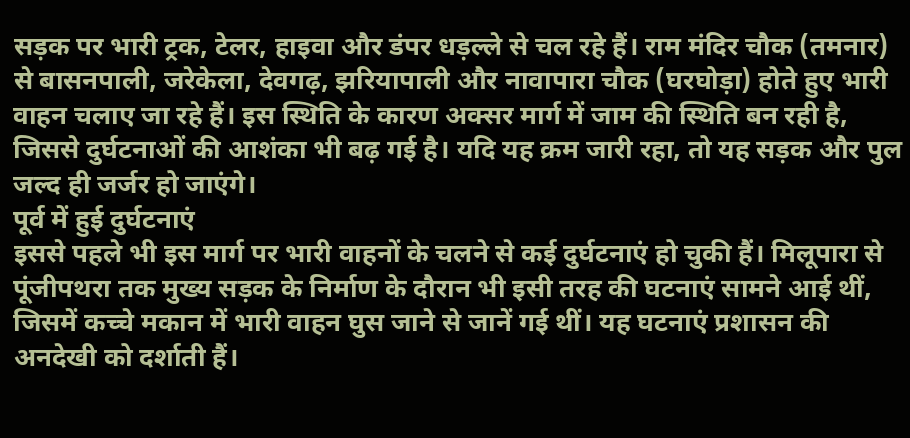सड़क पर भारी ट्रक, टेलर, हाइवा और डंपर धड़ल्ले से चल रहे हैं। राम मंदिर चौक (तमनार) से बासनपाली, जरेकेला, देवगढ़, झरियापाली और नावापारा चौक (घरघोड़ा) होते हुए भारी वाहन चलाए जा रहे हैं। इस स्थिति के कारण अक्सर मार्ग में जाम की स्थिति बन रही है, जिससे दुर्घटनाओं की आशंका भी बढ़ गई है। यदि यह क्रम जारी रहा, तो यह सड़क और पुल जल्द ही जर्जर हो जाएंगे।
पूर्व में हुई दुर्घटनाएं
इससे पहले भी इस मार्ग पर भारी वाहनों के चलने से कई दुर्घटनाएं हो चुकी हैं। मिलूपारा से पूंजीपथरा तक मुख्य सड़क के निर्माण के दौरान भी इसी तरह की घटनाएं सामने आई थीं, जिसमें कच्चे मकान में भारी वाहन घुस जाने से जानें गई थीं। यह घटनाएं प्रशासन की अनदेखी को दर्शाती हैं।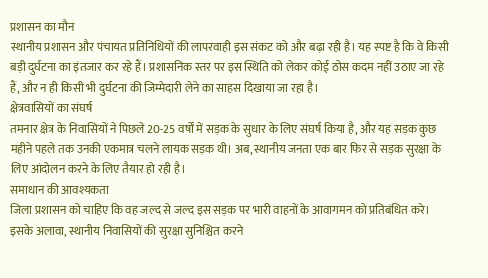प्रशासन का मौन
स्थानीय प्रशासन और पंचायत प्रतिनिधियों की लापरवाही इस संकट को और बढ़ा रही है। यह स्पष्ट है कि वे किसी बड़ी दुर्घटना का इंतजार कर रहे हैं। प्रशासनिक स्तर पर इस स्थिति को लेकर कोई ठोस कदम नहीं उठाए जा रहे हैं, और न ही किसी भी दुर्घटना की जिम्मेदारी लेने का साहस दिखाया जा रहा है।
क्षेत्रवासियों का संघर्ष
तमनार क्षेत्र के निवासियों ने पिछले 20-25 वर्षों में सड़क के सुधार के लिए संघर्ष किया है, और यह सड़क कुछ महीने पहले तक उनकी एकमात्र चलने लायक सड़क थी। अब, स्थानीय जनता एक बार फिर से सड़क सुरक्षा के लिए आंदोलन करने के लिए तैयार हो रही है।
समाधान की आवश्यकता
जिला प्रशासन को चाहिए कि वह जल्द से जल्द इस सड़क पर भारी वाहनों के आवागमन को प्रतिबंधित करे। इसके अलावा, स्थानीय निवासियों की सुरक्षा सुनिश्चित करने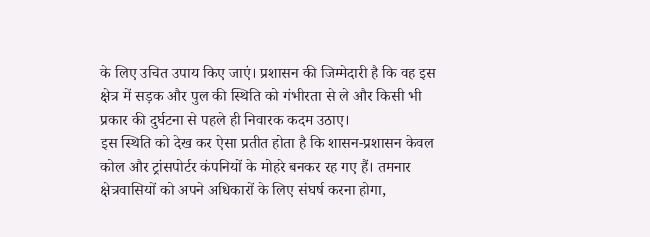के लिए उचित उपाय किए जाएं। प्रशासन की जिम्मेदारी है कि वह इस क्षेत्र में सड़क और पुल की स्थिति को गंभीरता से ले और किसी भी प्रकार की दुर्घटना से पहले ही निवारक कदम उठाए।
इस स्थिति को देख कर ऐसा प्रतीत होता है कि शासन-प्रशासन केवल कोल और ट्रांसपोर्टर कंपनियों के मोहरे बनकर रह गए हैं। तमनार क्षेत्रवासियों को अपने अधिकारों के लिए संघर्ष करना होगा,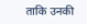ताकि उनकी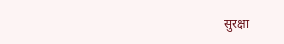सुरक्षा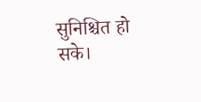सुनिश्चित हो सके।